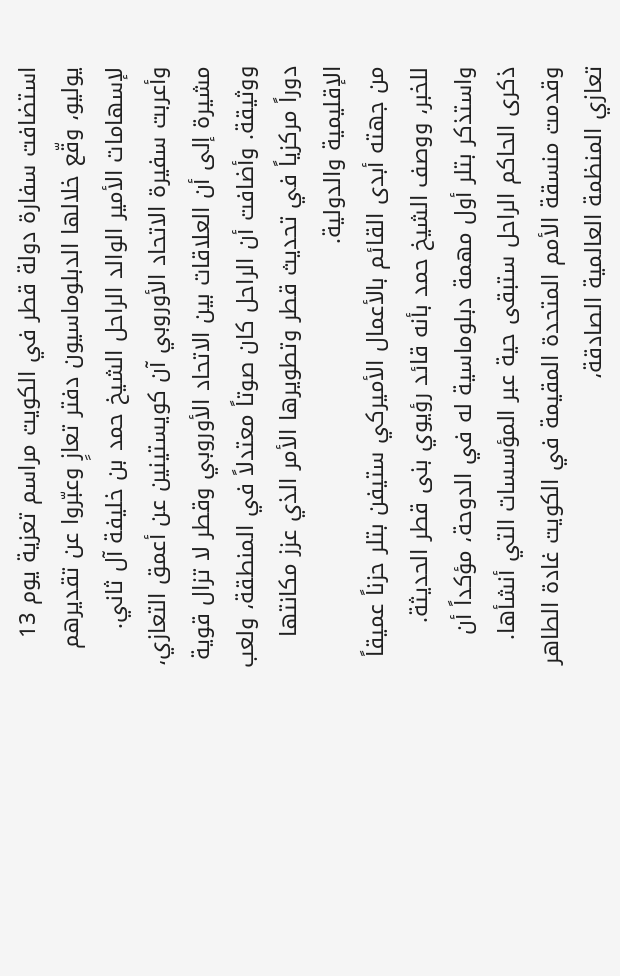استضافت سفارة دولة قطر في الكويت مراسم تعزية يوم 13 يوليو، وقّع خلالها الدبلوماسيون دفتر تعازٍ وعبّروا عن تقديرهم لإسهامات الأمير الوالد الراحل الشيخ حمد بن خليفة آل ثاني.
وأعربت سفيرة الاتحاد الأوروبي آن كويستينين عن أعمق التعازي، مشيرة إلى أن العلاقات بين الاتحاد الأوروبي وقطر لا تزال قوية ووثيقة. وأضافت أن الراحل كان صوتاً معتدلاً في المنطقة، ولعب دوراً مركزياً في تحديث قطر وتطويرها الأمر الذي عزز مكانتها الإقليمية والدولية.
من جهته أبدى القائم بالأعمال الأميركي ستيفن بتلر حزناً عميقاً للخبر، ووصف الشيخ حمد بأنه قائد رؤيوي بنى قطر الحديثة. واستذكر بتلر أول مهمة دبلوماسية له في الدوحة، مؤكداً أن ذكرى الحاكم الراحل ستبقى حية عبر المؤسسات التي أنشأها.
وقدمت منسقة الأمم المتحدة المقيمة في الكويت غادة الطاهر تعازي المنظمة العالمية الصادقة،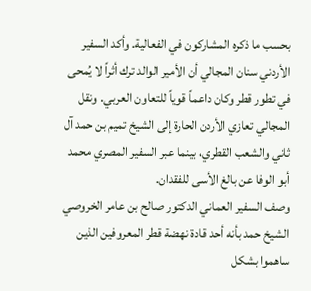بحسب ما ذكره المشاركون في الفعالية. وأكد السفير الأردني سنان المجالي أن الأمير الوالد ترك أثراً لا يُمحى في تطور قطر وكان داعماً قوياً للتعاون العربي. ونقل المجالي تعازي الأردن الحارة إلى الشيخ تميم بن حمد آل ثاني والشعب القطري، بينما عبر السفير المصري محمد أبو الوفا عن بالغ الأسى للفقدان.
وصف السفير العماني الدكتور صالح بن عامر الخروصي الشيخ حمد بأنه أحد قادة نهضة قطر المعروفين الذين ساهموا بشكل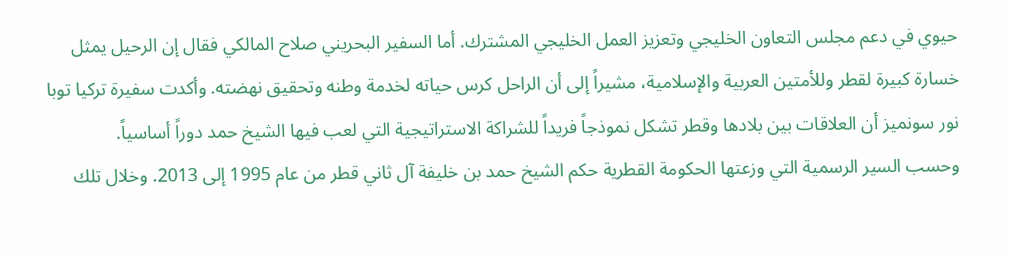حيوي في دعم مجلس التعاون الخليجي وتعزيز العمل الخليجي المشترك. أما السفير البحريني صلاح المالكي فقال إن الرحيل يمثل خسارة كبيرة لقطر وللأمتين العربية والإسلامية، مشيراً إلى أن الراحل كرس حياته لخدمة وطنه وتحقيق نهضته. وأكدت سفيرة تركيا توبا نور سونميز أن العلاقات بين بلادها وقطر تشكل نموذجاً فريداً للشراكة الاستراتيجية التي لعب فيها الشيخ حمد دوراً أساسياً.
وحسب السير الرسمية التي وزعتها الحكومة القطرية حكم الشيخ حمد بن خليفة آل ثاني قطر من عام 1995 إلى 2013. وخلال تلك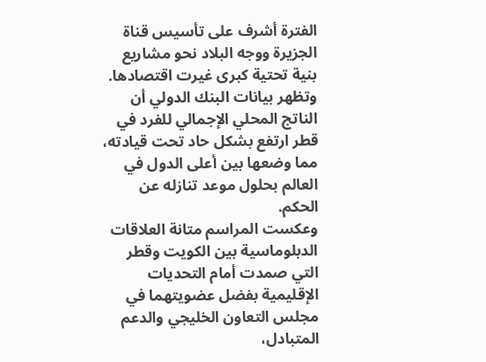الفترة أشرف على تأسيس قناة الجزيرة ووجه البلاد نحو مشاريع بنية تحتية كبرى غيرت اقتصادها. وتظهر بيانات البنك الدولي أن الناتج المحلي الإجمالي للفرد في قطر ارتفع بشكل حاد تحت قيادته، مما وضعها بين أعلى الدول في العالم بحلول موعد تنازله عن الحكم.
وعكست المراسم متانة العلاقات الدبلوماسية بين الكويت وقطر التي صمدت أمام التحديات الإقليمية بفضل عضويتهما في مجلس التعاون الخليجي والدعم المتبادل،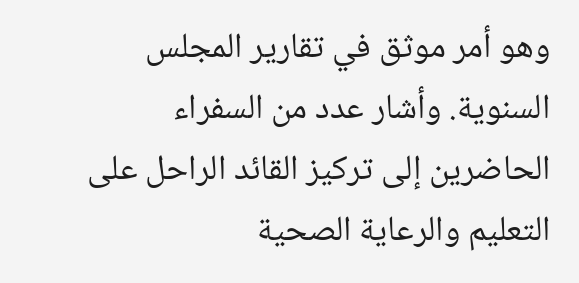وهو أمر موثق في تقارير المجلس السنوية. وأشار عدد من السفراء الحاضرين إلى تركيز القائد الراحل على التعليم والرعاية الصحية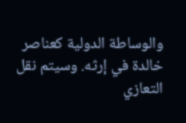والوساطة الدولية كعناصر خالدة في إرثه. وسيتم نقل التعازي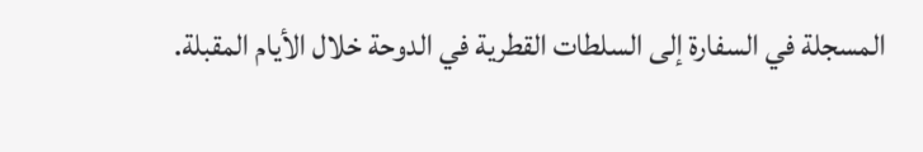المسجلة في السفارة إلى السلطات القطرية في الدوحة خلال الأيام المقبلة.